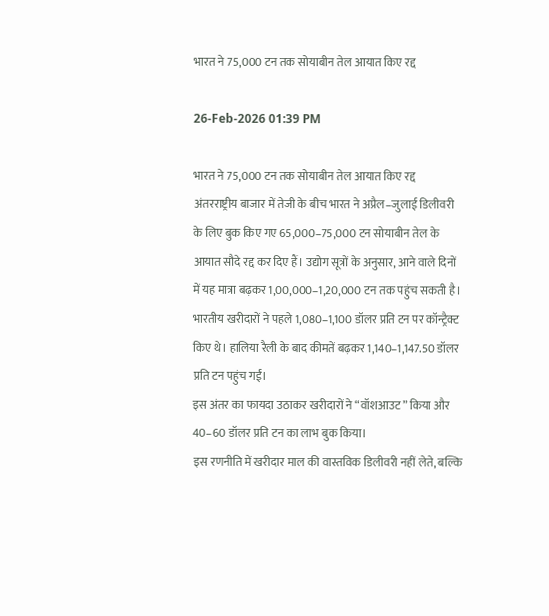भारत ने 75,000 टन तक सोयाबीन तेल आयात किए रद्द

26-Feb-2026 01:39 PM

भारत ने 75,000 टन तक सोयाबीन तेल आयात किए रद्द
अंतरराष्ट्रीय बाजार में तेजी के बीच भारत ने अप्रैल–जुलाई डिलीवरी के लिए बुक किए गए 65,000–75,000 टन सोयाबीन तेल के आयात सौदे रद्द कर दिए हैं। उद्योग सूत्रों के अनुसार, आने वाले दिनों में यह मात्रा बढ़कर 1,00,000–1,20,000 टन तक पहुंच सकती है।
भारतीय खरीदारों ने पहले 1,080–1,100 डॉलर प्रति टन पर कॉन्ट्रैक्ट किए थे। हालिया रैली के बाद कीमतें बढ़कर 1,140–1,147.50 डॉलर प्रति टन पहुंच गईं।
इस अंतर का फायदा उठाकर खरीदारों ने “वॉशआउट” किया और 40–60 डॉलर प्रति टन का लाभ बुक किया।
इस रणनीति में खरीदार माल की वास्तविक डिलीवरी नहीं लेते, बल्कि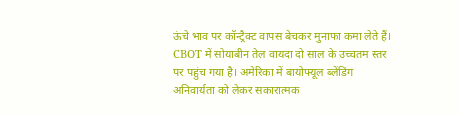ऊंचे भाव पर कॉन्ट्रैक्ट वापस बेचकर मुनाफा कमा लेते हैं।
CBOT में सोयाबीन तेल वायदा दो साल के उच्चतम स्तर पर पहुंच गया है। अमेरिका में बायोफ्यूल ब्लेंडिंग अनिवार्यता को लेकर सकारात्मक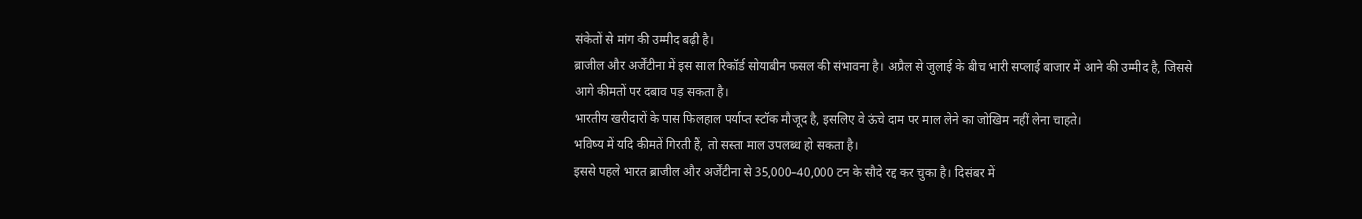संकेतों से मांग की उम्मीद बढ़ी है।
ब्राजील और अर्जेंटीना में इस साल रिकॉर्ड सोयाबीन फसल की संभावना है। अप्रैल से जुलाई के बीच भारी सप्लाई बाजार में आने की उम्मीद है, जिससे आगे कीमतों पर दबाव पड़ सकता है।
भारतीय खरीदारों के पास फिलहाल पर्याप्त स्टॉक मौजूद है, इसलिए वे ऊंचे दाम पर माल लेने का जोखिम नहीं लेना चाहते।
भविष्य में यदि कीमतें गिरती हैं, तो सस्ता माल उपलब्ध हो सकता है।
इससे पहले भारत ब्राजील और अर्जेंटीना से 35,000–40,000 टन के सौदे रद्द कर चुका है। दिसंबर में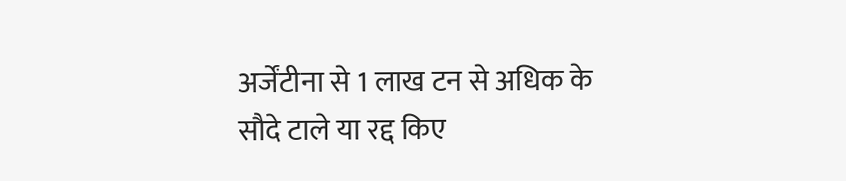अर्जेंटीना से 1 लाख टन से अधिक के सौदे टाले या रद्द किए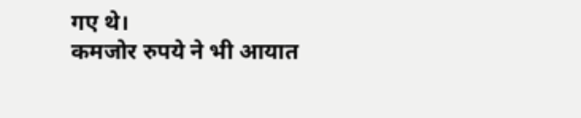गए थे।
कमजोर रुपये ने भी आयात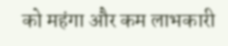को महंगा और कम लाभकारी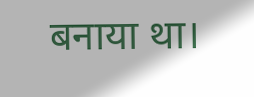बनाया था।